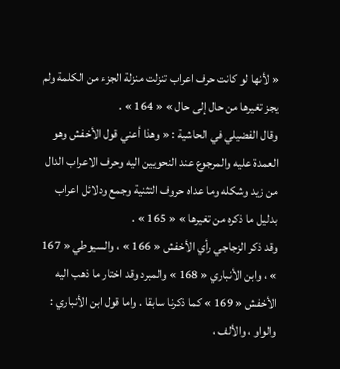« لأنها لو كانت حرف اعراب تنزلت منزلة الجزء من الكلمة ولم يجز تغيرها من حال إلى حال » « 164 » .
وقال الفضيلي في الحاشية : « وهذا أعني قول الأخفش وهو العمدة عليه والمرجوع عند النحويين اليه وحرف الاعراب الدال من زيد وشكله وما عداه حروف التثنية وجمع ودلائل اعراب بدليل ما ذكره من تغيرها » « 165 » .
وقد ذكر الزجاجي رأي الأخفش « 166 » ، والسيوطي « 167 » ، وابن الأنباري « 168 » والمبرد وقد اختار ما ذهب اليه الأخفش « 169 » كما ذكرنا سابقا . واما قول ابن الأنباري :
والواو ، والألف ،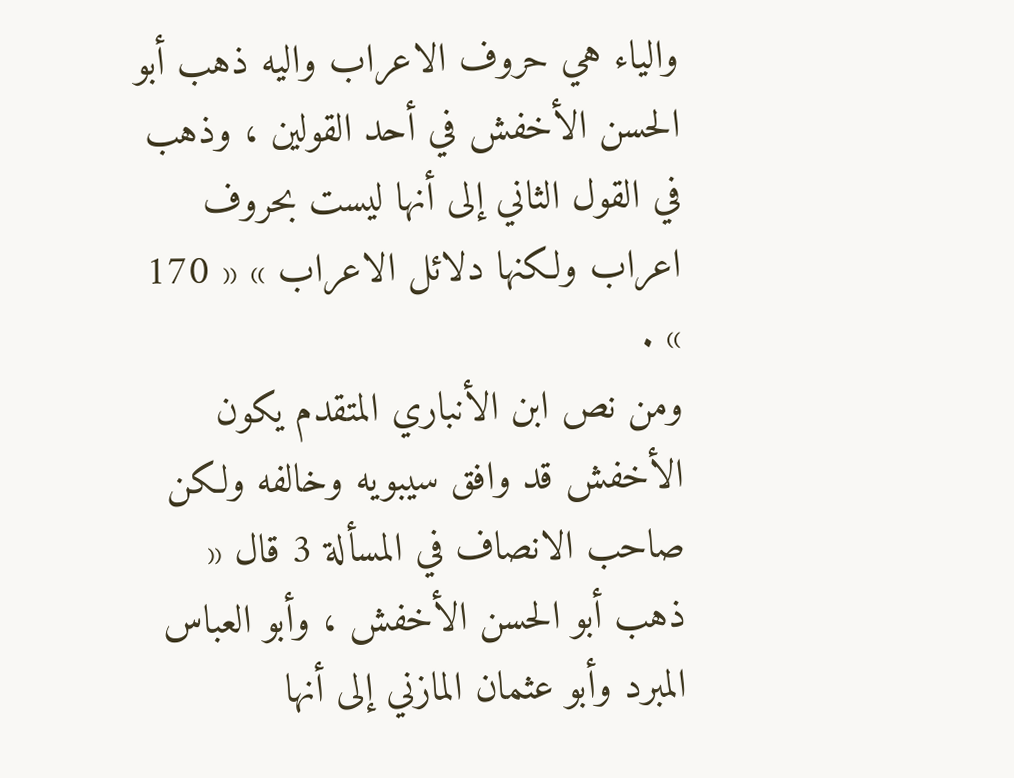والياء هي حروف الاعراب واليه ذهب أبو الحسن الأخفش في أحد القولين ، وذهب في القول الثاني إلى أنها ليست بحروف اعراب ولكنها دلائل الاعراب » « 170 » .
ومن نص ابن الأنباري المتقدم يكون الأخفش قد وافق سيبويه وخالفه ولكن صاحب الانصاف في المسألة 3 قال « ذهب أبو الحسن الأخفش ، وأبو العباس المبرد وأبو عثمان المازني إلى أنها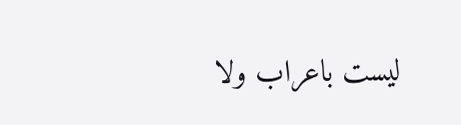ليست باعراب ولا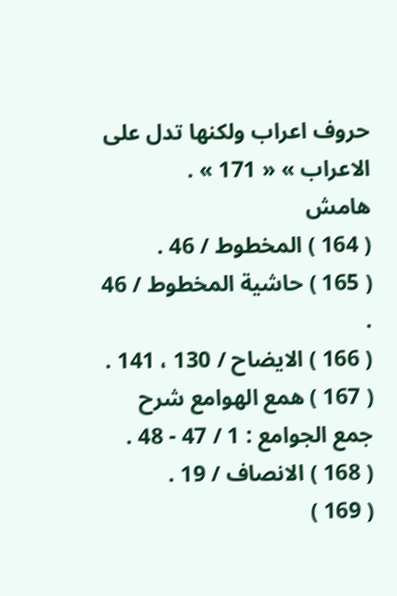حروف اعراب ولكنها تدل على الاعراب » « 171 » .
هامش
( 164 ) المخطوط / 46 .
( 165 ) حاشية المخطوط / 46 .
( 166 ) الايضاح / 130 ، 141 .
( 167 ) همع الهوامع شرح جمع الجوامع : 1 / 47 - 48 .
( 168 ) الانصاف / 19 .
( 169 )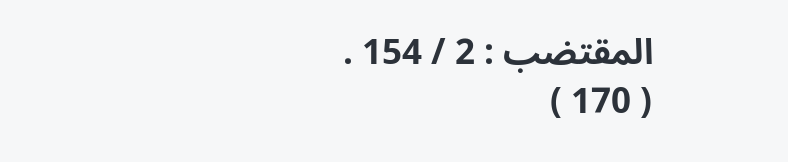المقتضب : 2 / 154 .
( 170 )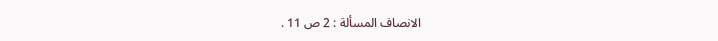الانصاف المسألة : 2 ص 11 .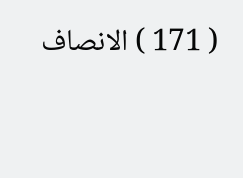( 171 ) الانصاف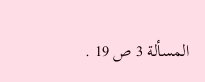المسألة 3 ص 19 .